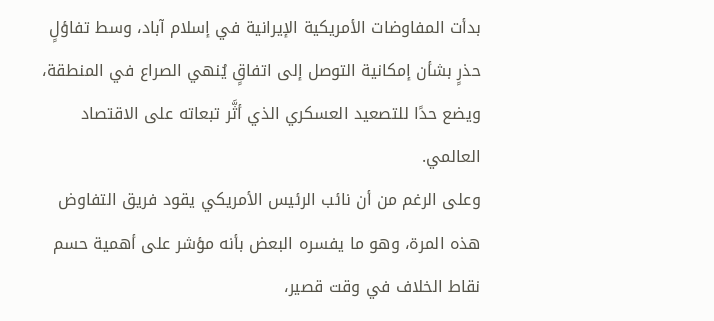بدأت المفاوضات الأمريكية الإيرانية في إسلام آباد، وسط تفاؤلٍ حذرٍ بشأن إمكانية التوصل إلى اتفاقٍ يُنهي الصراع في المنطقة، ويضع حدًا للتصعيد العسكري الذي أثَّر تبعاته على الاقتصاد العالمي.
وعلى الرغم من أن نائب الرئيس الأمريكي يقود فريق التفاوض هذه المرة، وهو ما يفسره البعض بأنه مؤشر على أهمية حسم نقاط الخلاف في وقت قصير،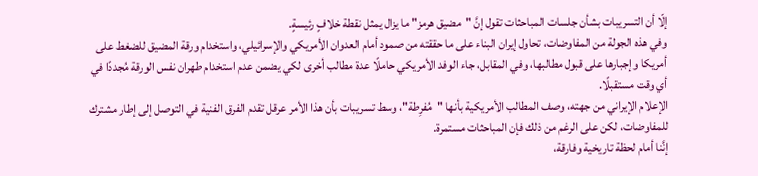إلّا أن التسريبات بشأن جلسات المباحثات تقول إنَّ "مضيق هرمز" ما يزال يمثل نقطة خلافٍ رئيسةٍ.
وفي هذه الجولة من المفاوضات، تحاول إيران البناء على ما حققته من صمود أمام العدوان الأمريكي والإسرائيلي، واستخدام ورقة المضيق للضغط على أمريكا وإجبارها على قبول مطالبها، وفي المقابل، جاء الوفد الأمريكي حاملًا عدة مطالب أخرى لكي يضمن عدم استخدام طهران نفس الورقة مُجددًا في أي وقت مستقبلًا.
الإعلام الإيراني من جهته، وصف المطالب الأمريكية بأنها "مُفرِطة"، وسط تسريبات بأن هذا الأمر عرقل تقدم الفرق الفنية في التوصل إلى إطار مشترك للمفاوضات، لكن على الرغم من ذلك فإن المباحثات مستمرة.
إنَّنا أمام لحظة تاريخية وفارقة،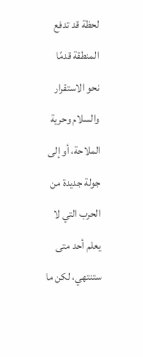لحظة قد تدفع المنطقة قدمًا نحو الاستقرار والسلام وحرية الملاحة، أو إلى جولة جديدة من الحرب التي لا يعلم أحد متى ستنتهي، لكن ما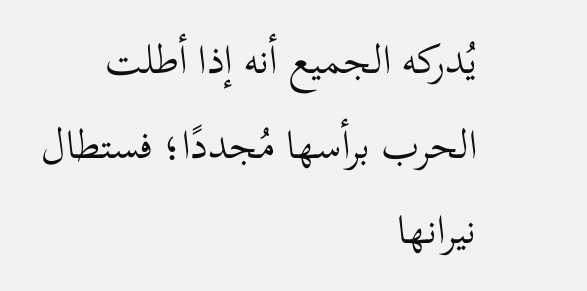يُدركه الجميع أنه إذا أطلت الحرب برأسها مُجددًا؛ فستطال نيرانها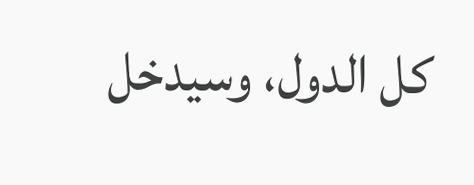كل الدول، وسيدخل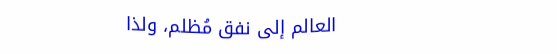العالم إلى نفق مُظلم، ولذا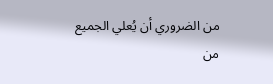من الضروري أن يُعلي الجميع من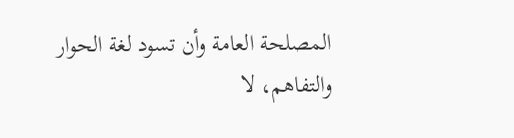المصلحة العامة وأن تسود لغة الحوار والتفاهم، لا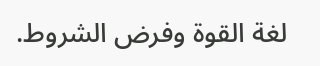لغة القوة وفرض الشروط.